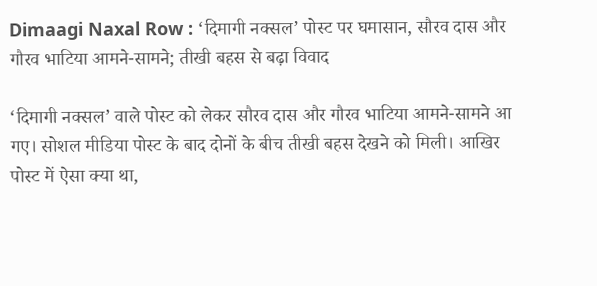Dimaagi Naxal Row : ‘दिमागी नक्सल’ पोस्ट पर घमासान, सौरव दास और गौरव भाटिया आमने-सामने; तीखी बहस से बढ़ा विवाद

‘दिमागी नक्सल’ वाले पोस्ट को लेकर सौरव दास और गौरव भाटिया आमने-सामने आ गए। सोशल मीडिया पोस्ट के बाद दोनों के बीच तीखी बहस देखने को मिली। आखिर पोस्ट में ऐसा क्या था,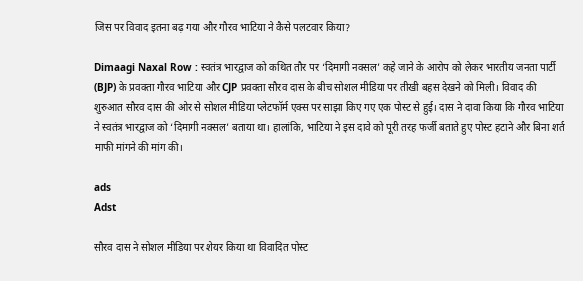जिस पर विवाद इतना बढ़ गया और गौरव भाटिया ने कैसे पलटवार किया?

Dimaagi Naxal Row : स्वतंत्र भारद्वाज को कथित तौर पर ‘दिमागी नक्सल’ कहे जाने के आरोप को लेकर भारतीय जनता पार्टी (BJP) के प्रवक्ता गौरव भाटिया और CJP प्रवक्ता सौरव दास के बीच सोशल मीडिया पर तीखी बहस देखने को मिली। विवाद की शुरुआत सौरव दास की ओर से सोशल मीडिया प्लेटफॉर्म एक्स पर साझा किए गए एक पोस्ट से हुई। दास ने दावा किया कि गौरव भाटिया ने स्वतंत्र भारद्वाज को ‘दिमागी नक्सल’ बताया था। हालांकि, भाटिया ने इस दावे को पूरी तरह फर्जी बताते हुए पोस्ट हटाने और बिना शर्त माफी मांगने की मांग की।

ads
Adst

सौरव दास ने सोशल मीडिया पर शेयर किया था विवादित पोस्ट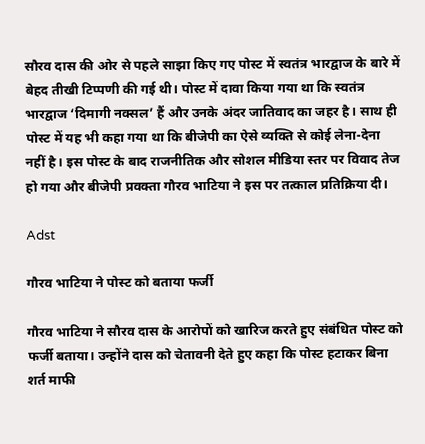सौरव दास की ओर से पहले साझा किए गए पोस्ट में स्वतंत्र भारद्वाज के बारे में बेहद तीखी टिप्पणी की गई थी। पोस्ट में दावा किया गया था कि स्वतंत्र भारद्वाज ‘दिमागी नक्सल’ हैं और उनके अंदर जातिवाद का जहर है। साथ ही पोस्ट में यह भी कहा गया था कि बीजेपी का ऐसे व्यक्ति से कोई लेना-देना नहीं है। इस पोस्ट के बाद राजनीतिक और सोशल मीडिया स्तर पर विवाद तेज हो गया और बीजेपी प्रवक्ता गौरव भाटिया ने इस पर तत्काल प्रतिक्रिया दी।

Adst

गौरव भाटिया ने पोस्ट को बताया फर्जी

गौरव भाटिया ने सौरव दास के आरोपों को खारिज करते हुए संबंधित पोस्ट को फर्जी बताया। उन्होंने दास को चेतावनी देते हुए कहा कि पोस्ट हटाकर बिना शर्त माफी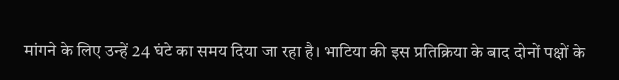मांगने के लिए उन्हें 24 घंटे का समय दिया जा रहा है। भाटिया की इस प्रतिक्रिया के बाद दोनों पक्षों के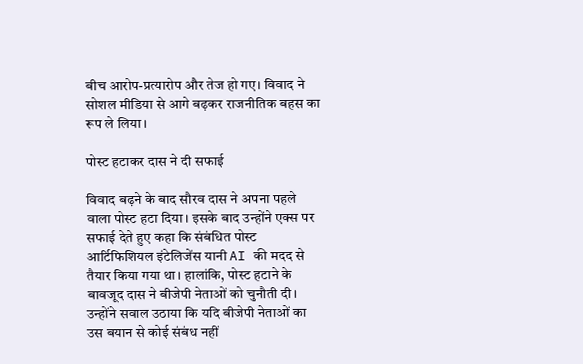बीच आरोप-प्रत्यारोप और तेज हो गए। विवाद ने सोशल मीडिया से आगे बढ़कर राजनीतिक बहस का रूप ले लिया।

पोस्ट हटाकर दास ने दी सफाई

विवाद बढ़ने के बाद सौरव दास ने अपना पहले वाला पोस्ट हटा दिया। इसके बाद उन्होंने एक्स पर सफाई देते हुए कहा कि संबंधित पोस्ट आर्टिफिशियल इंटेलिजेंस यानी AI की मदद से तैयार किया गया था। हालांकि, पोस्ट हटाने के बावजूद दास ने बीजेपी नेताओं को चुनौती दी। उन्होंने सवाल उठाया कि यदि बीजेपी नेताओं का उस बयान से कोई संबंध नहीं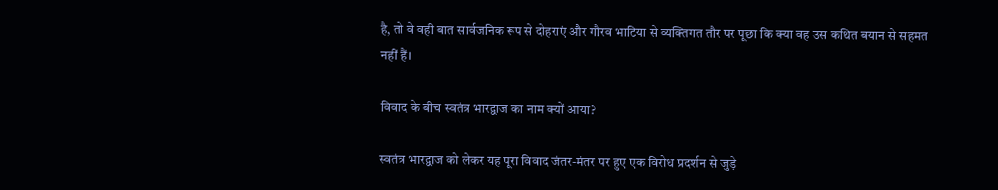है, तो वे वही बात सार्वजनिक रूप से दोहराएं और गौरव भाटिया से व्यक्तिगत तौर पर पूछा कि क्या वह उस कथित बयान से सहमत नहीं हैं।

विवाद के बीच स्वतंत्र भारद्वाज का नाम क्यों आया?

स्वतंत्र भारद्वाज को लेकर यह पूरा विवाद जंतर-मंतर पर हुए एक विरोध प्रदर्शन से जुड़े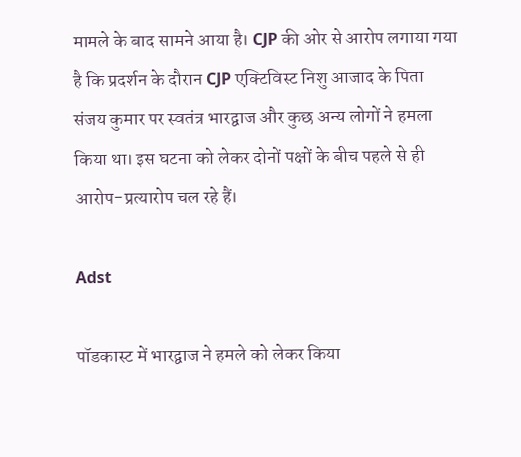मामले के बाद सामने आया है। CJP की ओर से आरोप लगाया गया है कि प्रदर्शन के दौरान CJP एक्टिविस्ट निशु आजाद के पिता संजय कुमार पर स्वतंत्र भारद्वाज और कुछ अन्य लोगों ने हमला किया था। इस घटना को लेकर दोनों पक्षों के बीच पहले से ही आरोप-प्रत्यारोप चल रहे हैं।

Adst

पॉडकास्ट में भारद्वाज ने हमले को लेकर किया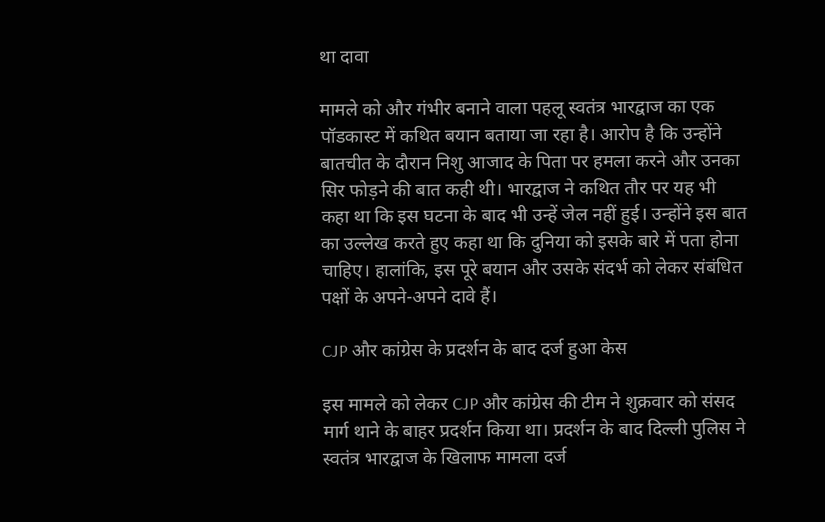था दावा

मामले को और गंभीर बनाने वाला पहलू स्वतंत्र भारद्वाज का एक पॉडकास्ट में कथित बयान बताया जा रहा है। आरोप है कि उन्होंने बातचीत के दौरान निशु आजाद के पिता पर हमला करने और उनका सिर फोड़ने की बात कही थी। भारद्वाज ने कथित तौर पर यह भी कहा था कि इस घटना के बाद भी उन्हें जेल नहीं हुई। उन्होंने इस बात का उल्लेख करते हुए कहा था कि दुनिया को इसके बारे में पता होना चाहिए। हालांकि, इस पूरे बयान और उसके संदर्भ को लेकर संबंधित पक्षों के अपने-अपने दावे हैं।

CJP और कांग्रेस के प्रदर्शन के बाद दर्ज हुआ केस

इस मामले को लेकर CJP और कांग्रेस की टीम ने शुक्रवार को संसद मार्ग थाने के बाहर प्रदर्शन किया था। प्रदर्शन के बाद दिल्ली पुलिस ने स्वतंत्र भारद्वाज के खिलाफ मामला दर्ज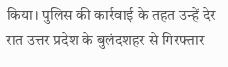किया। पुलिस की कार्रवाई के तहत उन्हें देर रात उत्तर प्रदेश के बुलंदशहर से गिरफ्तार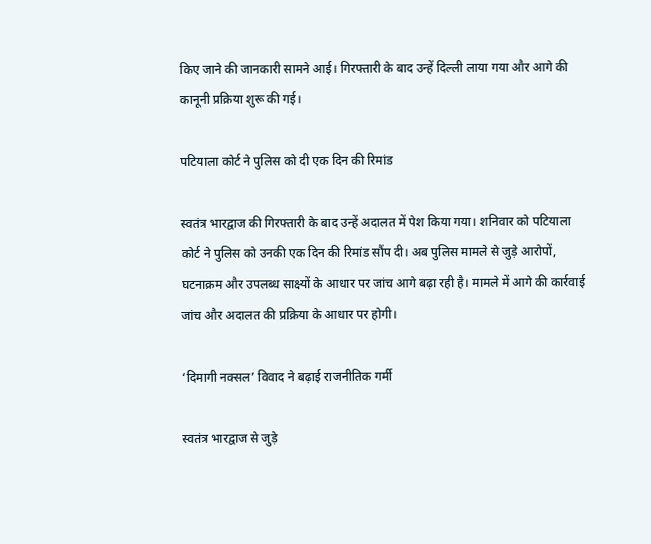किए जाने की जानकारी सामने आई। गिरफ्तारी के बाद उन्हें दिल्ली लाया गया और आगे की कानूनी प्रक्रिया शुरू की गई।

पटियाला कोर्ट ने पुलिस को दी एक दिन की रिमांड

स्वतंत्र भारद्वाज की गिरफ्तारी के बाद उन्हें अदालत में पेश किया गया। शनिवार को पटियाला कोर्ट ने पुलिस को उनकी एक दिन की रिमांड सौंप दी। अब पुलिस मामले से जुड़े आरोपों, घटनाक्रम और उपलब्ध साक्ष्यों के आधार पर जांच आगे बढ़ा रही है। मामले में आगे की कार्रवाई जांच और अदालत की प्रक्रिया के आधार पर होगी।

‘दिमागी नक्सल’ विवाद ने बढ़ाई राजनीतिक गर्मी

स्वतंत्र भारद्वाज से जुड़े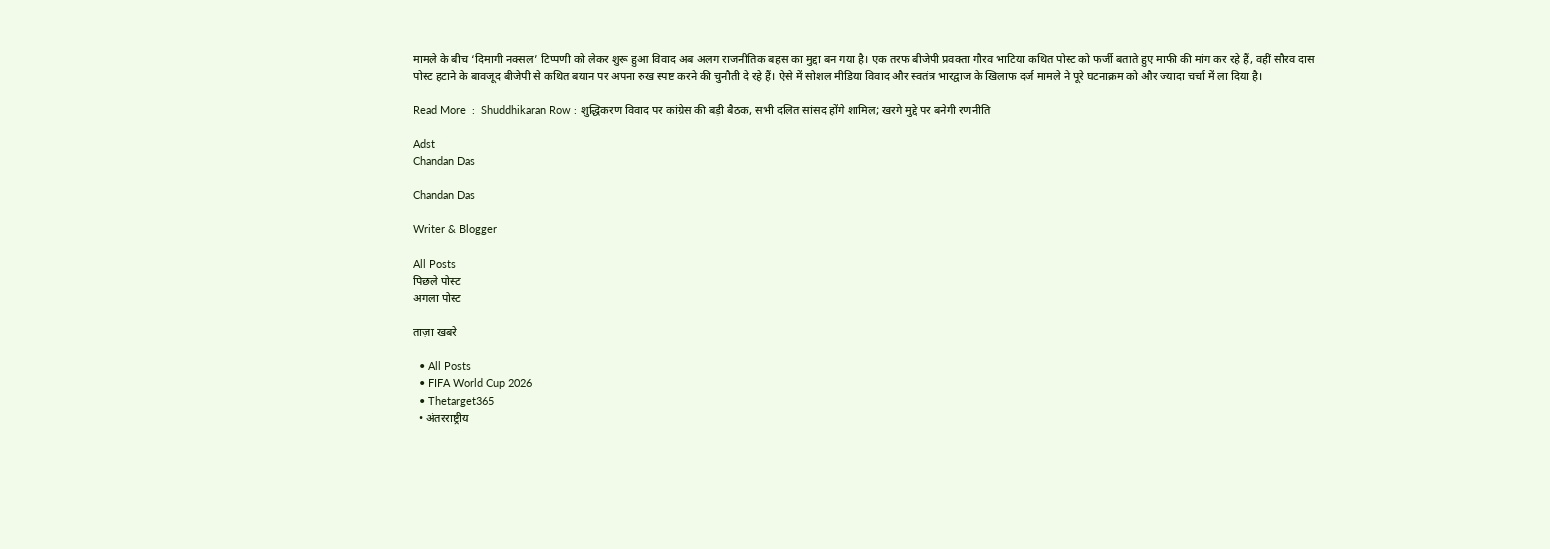मामले के बीच ‘दिमागी नक्सल’ टिप्पणी को लेकर शुरू हुआ विवाद अब अलग राजनीतिक बहस का मुद्दा बन गया है। एक तरफ बीजेपी प्रवक्ता गौरव भाटिया कथित पोस्ट को फर्जी बताते हुए माफी की मांग कर रहे हैं, वहीं सौरव दास पोस्ट हटाने के बावजूद बीजेपी से कथित बयान पर अपना रुख स्पष्ट करने की चुनौती दे रहे हैं। ऐसे में सोशल मीडिया विवाद और स्वतंत्र भारद्वाज के खिलाफ दर्ज मामले ने पूरे घटनाक्रम को और ज्यादा चर्चा में ला दिया है।

Read More  :  Shuddhikaran Row : शुद्धिकरण विवाद पर कांग्रेस की बड़ी बैठक, सभी दलित सांसद होंगे शामिल; खरगे मुद्दे पर बनेगी रणनीति

Adst
Chandan Das

Chandan Das

Writer & Blogger

All Posts
पिछले पोस्ट
अगला पोस्ट

ताज़ा खबरे

  • All Posts
  • FIFA World Cup 2026
  • Thetarget365
  • अंतरराष्ट्रीय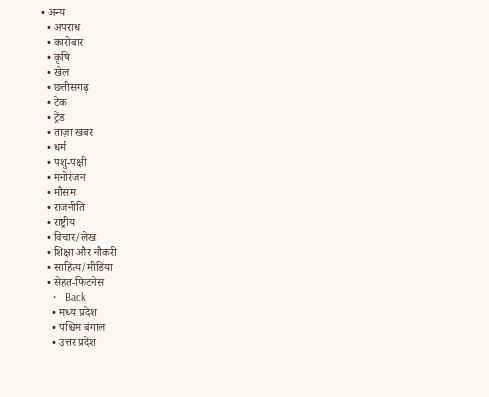• अन्य
  • अपराध
  • कारोबार
  • कृषि
  • खेल
  • छत्तीसगढ़
  • टेक
  • ट्रेंड
  • ताज़ा खबर
  • धर्म
  • पशु-पक्षी
  • मनोरंजन
  • मौसम
  • राजनीति
  • राष्ट्रीय
  • विचार/लेख
  • शिक्षा और नौकरी
  • साहित्य/मीडिया
  • सेहत-फिटनेस
    •   Back
    • मध्य प्रदेश
    • पश्चिम बंगाल
    • उत्तर प्रदेश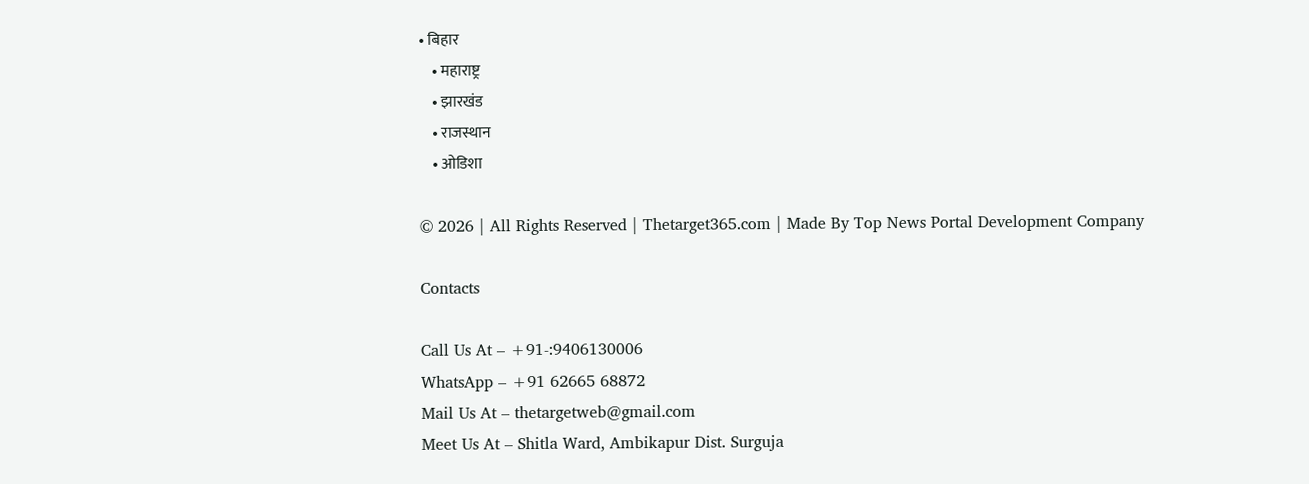• बिहार
    • महाराष्ट्र
    • झारखंड
    • राजस्थान
    • ओडिशा

© 2026 | All Rights Reserved | Thetarget365.com | Made By Top News Portal Development Company

Contacts

Call Us At – +91-:9406130006
WhatsApp – +91 62665 68872
Mail Us At – thetargetweb@gmail.com
Meet Us At – Shitla Ward, Ambikapur Dist. Surguja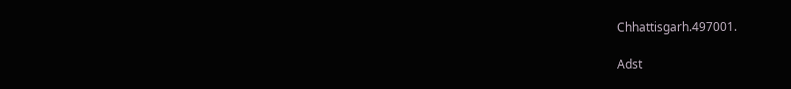Chhattisgarh.497001.

Adst